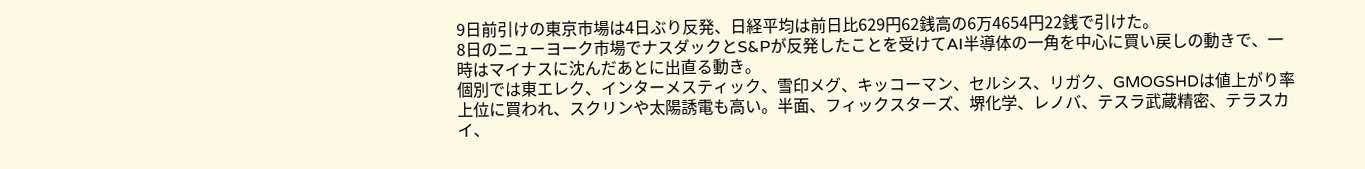9日前引けの東京市場は4日ぶり反発、日経平均は前日比629円62銭高の6万4654円22銭で引けた。
8日のニューヨーク市場でナスダックとS&Pが反発したことを受けてAI半導体の一角を中心に買い戻しの動きで、一時はマイナスに沈んだあとに出直る動き。
個別では東エレク、インターメスティック、雪印メグ、キッコーマン、セルシス、リガク、GMOGSHDは値上がり率上位に買われ、スクリンや太陽誘電も高い。半面、フィックスターズ、堺化学、レノバ、テスラ武蔵精密、テラスカイ、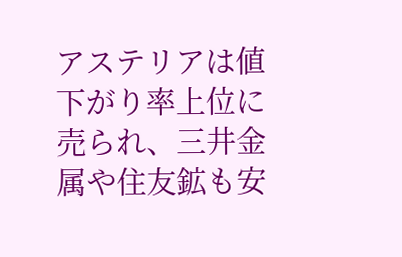アステリアは値下がり率上位に売られ、三井金属や住友鉱も安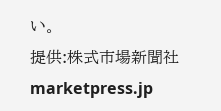い。
提供:株式市場新聞社 marketpress.jp